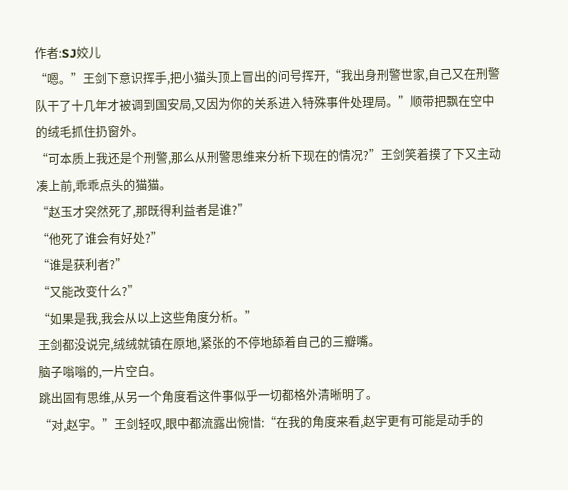作者:SJ姣儿
“嗯。”王剑下意识挥手,把小猫头顶上冒出的问号挥开,“我出身刑警世家,自己又在刑警队干了十几年才被调到国安局,又因为你的关系进入特殊事件处理局。”顺带把飘在空中的绒毛抓住扔窗外。
“可本质上我还是个刑警,那么从刑警思维来分析下现在的情况?”王剑笑着摸了下又主动凑上前,乖乖点头的猫猫。
“赵玉才突然死了,那既得利益者是谁?”
“他死了谁会有好处?”
“谁是获利者?”
“又能改变什么?”
“如果是我,我会从以上这些角度分析。”
王剑都没说完,绒绒就镇在原地,紧张的不停地舔着自己的三瓣嘴。
脑子嗡嗡的,一片空白。
跳出固有思维,从另一个角度看这件事似乎一切都格外清晰明了。
“对,赵宇。”王剑轻叹,眼中都流露出惋惜:“在我的角度来看,赵宇更有可能是动手的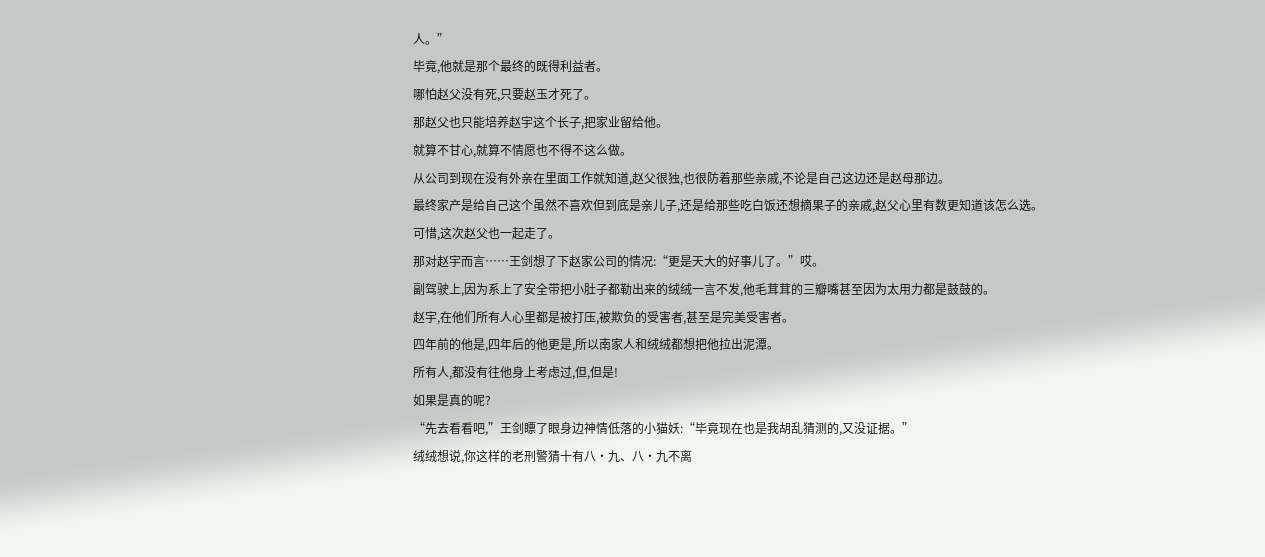人。”
毕竟,他就是那个最终的既得利益者。
哪怕赵父没有死,只要赵玉才死了。
那赵父也只能培养赵宇这个长子,把家业留给他。
就算不甘心,就算不情愿也不得不这么做。
从公司到现在没有外亲在里面工作就知道,赵父很独,也很防着那些亲戚,不论是自己这边还是赵母那边。
最终家产是给自己这个虽然不喜欢但到底是亲儿子,还是给那些吃白饭还想摘果子的亲戚,赵父心里有数更知道该怎么选。
可惜,这次赵父也一起走了。
那对赵宇而言……王剑想了下赵家公司的情况:“更是天大的好事儿了。”哎。
副驾驶上,因为系上了安全带把小肚子都勒出来的绒绒一言不发,他毛茸茸的三瓣嘴甚至因为太用力都是鼓鼓的。
赵宇,在他们所有人心里都是被打压,被欺负的受害者,甚至是完美受害者。
四年前的他是,四年后的他更是,所以南家人和绒绒都想把他拉出泥潭。
所有人,都没有往他身上考虑过,但,但是!
如果是真的呢?
“先去看看吧,”王剑瞟了眼身边神情低落的小猫妖:“毕竟现在也是我胡乱猜测的,又没证据。”
绒绒想说,你这样的老刑警猜十有八·九、八·九不离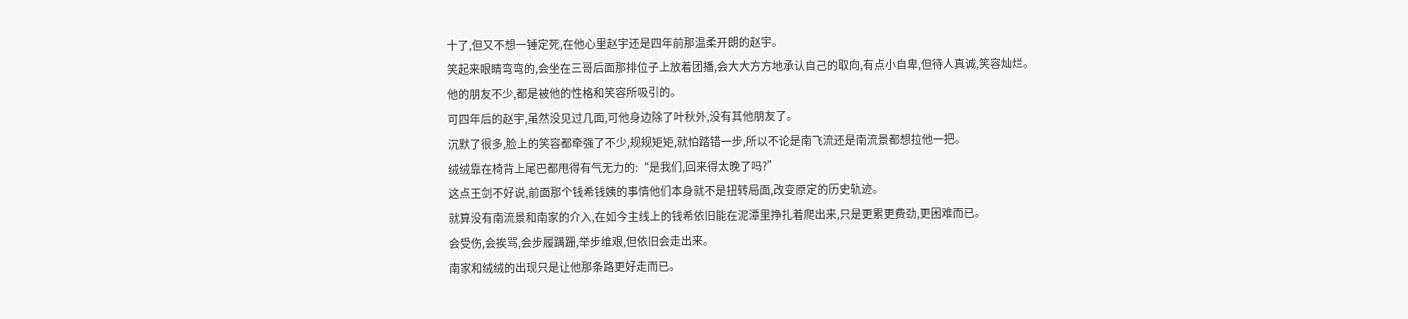十了,但又不想一锤定死,在他心里赵宇还是四年前那温柔开朗的赵宇。
笑起来眼睛弯弯的,会坐在三哥后面那排位子上放着团播,会大大方方地承认自己的取向,有点小自卑,但待人真诚,笑容灿烂。
他的朋友不少,都是被他的性格和笑容所吸引的。
可四年后的赵宇,虽然没见过几面,可他身边除了叶秋外,没有其他朋友了。
沉默了很多,脸上的笑容都牵强了不少,规规矩矩,就怕踏错一步,所以不论是南飞流还是南流景都想拉他一把。
绒绒靠在椅背上尾巴都甩得有气无力的:“是我们,回来得太晚了吗?”
这点王剑不好说,前面那个钱希钱姨的事情他们本身就不是扭转局面,改变原定的历史轨迹。
就算没有南流景和南家的介入,在如今主线上的钱希依旧能在泥潭里挣扎着爬出来,只是更累更费劲,更困难而已。
会受伤,会挨骂,会步履蹒跚,举步维艰,但依旧会走出来。
南家和绒绒的出现只是让他那条路更好走而已。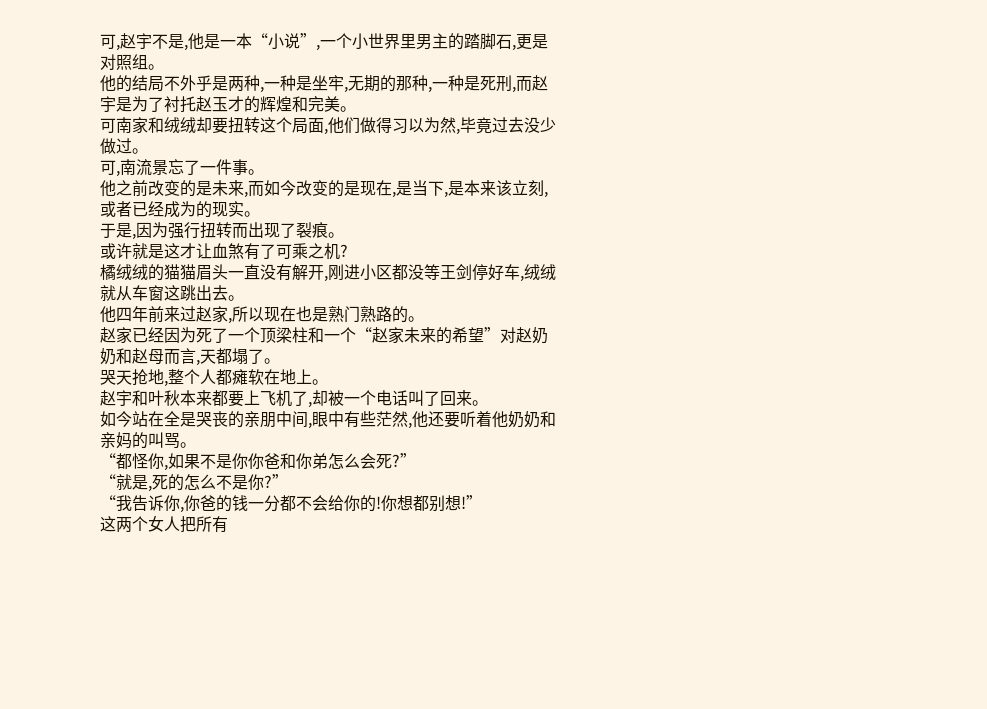可,赵宇不是,他是一本“小说”,一个小世界里男主的踏脚石,更是对照组。
他的结局不外乎是两种,一种是坐牢,无期的那种,一种是死刑,而赵宇是为了衬托赵玉才的辉煌和完美。
可南家和绒绒却要扭转这个局面,他们做得习以为然,毕竟过去没少做过。
可,南流景忘了一件事。
他之前改变的是未来,而如今改变的是现在,是当下,是本来该立刻,或者已经成为的现实。
于是,因为强行扭转而出现了裂痕。
或许就是这才让血煞有了可乘之机?
橘绒绒的猫猫眉头一直没有解开,刚进小区都没等王剑停好车,绒绒就从车窗这跳出去。
他四年前来过赵家,所以现在也是熟门熟路的。
赵家已经因为死了一个顶梁柱和一个“赵家未来的希望”对赵奶奶和赵母而言,天都塌了。
哭天抢地,整个人都瘫软在地上。
赵宇和叶秋本来都要上飞机了,却被一个电话叫了回来。
如今站在全是哭丧的亲朋中间,眼中有些茫然,他还要听着他奶奶和亲妈的叫骂。
“都怪你,如果不是你你爸和你弟怎么会死?”
“就是,死的怎么不是你?”
“我告诉你,你爸的钱一分都不会给你的!你想都别想!”
这两个女人把所有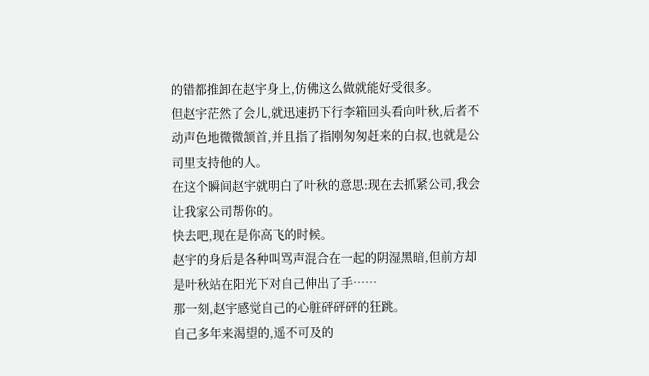的错都推卸在赵宇身上,仿佛这么做就能好受很多。
但赵宇茫然了会儿,就迅速扔下行李箱回头看向叶秋,后者不动声色地微微颔首,并且指了指刚匆匆赶来的白叔,也就是公司里支持他的人。
在这个瞬间赵宇就明白了叶秋的意思:现在去抓紧公司,我会让我家公司帮你的。
快去吧,现在是你高飞的时候。
赵宇的身后是各种叫骂声混合在一起的阴湿黑暗,但前方却是叶秋站在阳光下对自己伸出了手……
那一刻,赵宇感觉自己的心脏砰砰砰的狂跳。
自己多年来渴望的,遥不可及的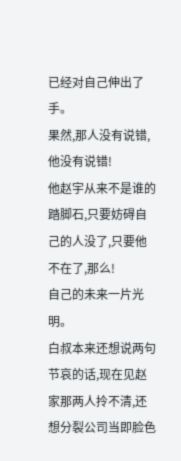已经对自己伸出了手。
果然,那人没有说错,他没有说错!
他赵宇从来不是谁的踏脚石,只要妨碍自己的人没了,只要他不在了,那么!
自己的未来一片光明。
白叔本来还想说两句节哀的话,现在见赵家那两人拎不清,还想分裂公司当即脸色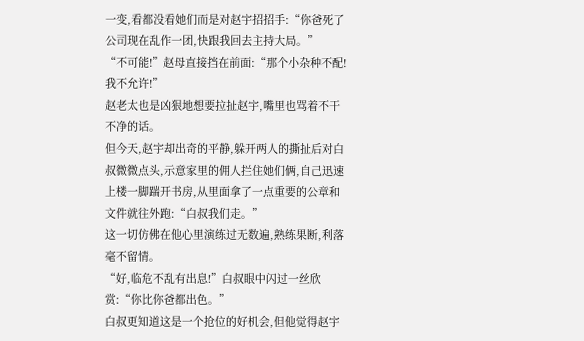一变,看都没看她们而是对赵宇招招手:“你爸死了公司现在乱作一团,快跟我回去主持大局。”
“不可能!”赵母直接挡在前面:“那个小杂种不配!我不允许!”
赵老太也是凶狠地想要拉扯赵宇,嘴里也骂着不干不净的话。
但今天,赵宇却出奇的平静,躲开两人的撕扯后对白叔微微点头,示意家里的佣人拦住她们俩,自己迅速上楼一脚踹开书房,从里面拿了一点重要的公章和文件就往外跑:“白叔我们走。”
这一切仿佛在他心里演练过无数遍,熟练果断,利落毫不留情。
“好,临危不乱有出息!”白叔眼中闪过一丝欣赏:“你比你爸都出色。”
白叔更知道这是一个抢位的好机会,但他觉得赵宇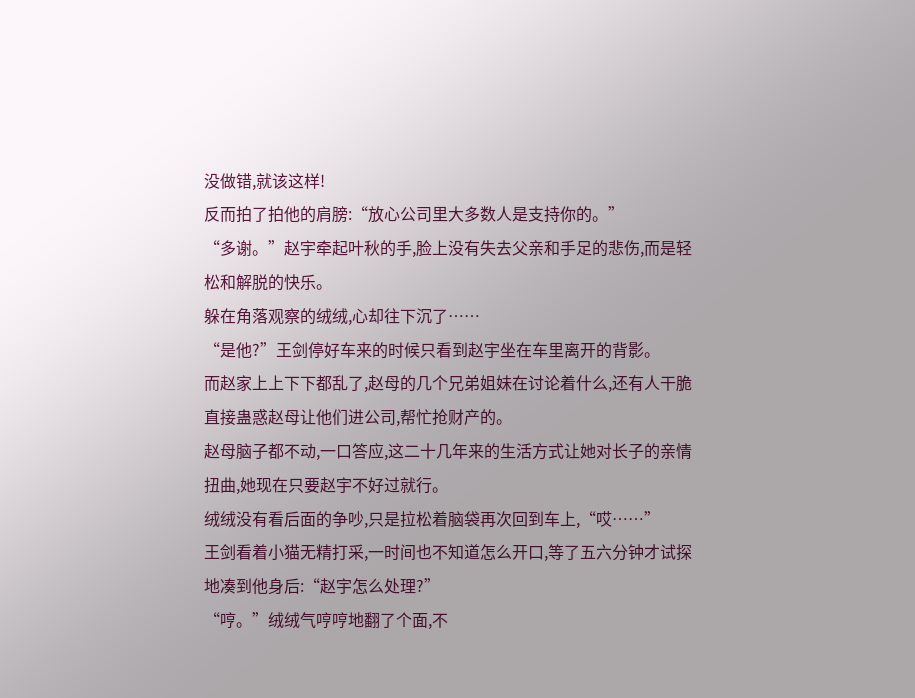没做错,就该这样!
反而拍了拍他的肩膀:“放心公司里大多数人是支持你的。”
“多谢。”赵宇牵起叶秋的手,脸上没有失去父亲和手足的悲伤,而是轻松和解脱的快乐。
躲在角落观察的绒绒,心却往下沉了……
“是他?”王剑停好车来的时候只看到赵宇坐在车里离开的背影。
而赵家上上下下都乱了,赵母的几个兄弟姐妹在讨论着什么,还有人干脆直接蛊惑赵母让他们进公司,帮忙抢财产的。
赵母脑子都不动,一口答应,这二十几年来的生活方式让她对长子的亲情扭曲,她现在只要赵宇不好过就行。
绒绒没有看后面的争吵,只是拉松着脑袋再次回到车上,“哎……”
王剑看着小猫无精打采,一时间也不知道怎么开口,等了五六分钟才试探地凑到他身后:“赵宇怎么处理?”
“哼。”绒绒气哼哼地翻了个面,不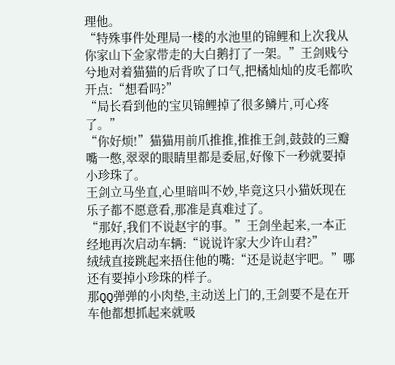理他。
“特殊事件处理局一楼的水池里的锦鲤和上次我从你家山下金家带走的大白鹅打了一架。”王剑贱兮兮地对着猫猫的后背吹了口气,把橘灿灿的皮毛都吹开点:“想看吗?”
“局长看到他的宝贝锦鲤掉了很多鳞片,可心疼了。”
“你好烦!”猫猫用前爪推推,推推王剑,鼓鼓的三瓣嘴一憋,翠翠的眼睛里都是委屈,好像下一秒就要掉小珍珠了。
王剑立马坐直,心里暗叫不妙,毕竟这只小猫妖现在乐子都不愿意看,那准是真难过了。
“那好,我们不说赵宇的事。”王剑坐起来,一本正经地再次启动车辆:“说说许家大少许山君?”
绒绒直接跳起来捂住他的嘴:“还是说赵宇吧。”哪还有要掉小珍珠的样子。
那QQ弹弹的小肉垫,主动送上门的,王剑要不是在开车他都想抓起来就吸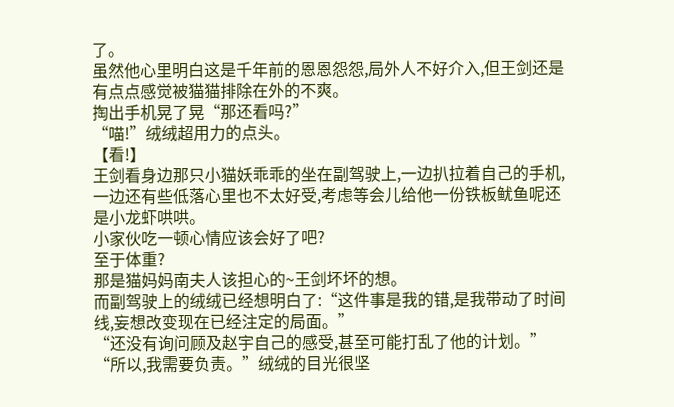了。
虽然他心里明白这是千年前的恩恩怨怨,局外人不好介入,但王剑还是有点点感觉被猫猫排除在外的不爽。
掏出手机晃了晃“那还看吗?”
“喵!”绒绒超用力的点头。
【看!】
王剑看身边那只小猫妖乖乖的坐在副驾驶上,一边扒拉着自己的手机,一边还有些低落心里也不太好受,考虑等会儿给他一份铁板鱿鱼呢还是小龙虾哄哄。
小家伙吃一顿心情应该会好了吧?
至于体重?
那是猫妈妈南夫人该担心的~王剑坏坏的想。
而副驾驶上的绒绒已经想明白了:“这件事是我的错,是我带动了时间线,妄想改变现在已经注定的局面。”
“还没有询问顾及赵宇自己的感受,甚至可能打乱了他的计划。”
“所以,我需要负责。”绒绒的目光很坚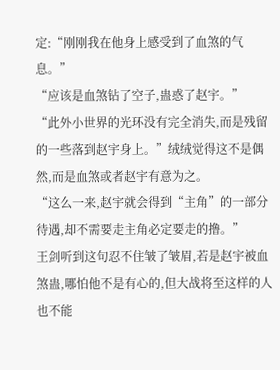定:“刚刚我在他身上感受到了血煞的气息。”
“应该是血煞钻了空子,蛊惑了赵宇。”
“此外小世界的光环没有完全消失,而是残留的一些落到赵宇身上。”绒绒觉得这不是偶然,而是血煞或者赵宇有意为之。
“这么一来,赵宇就会得到“主角”的一部分待遇,却不需要走主角必定要走的撸。”
王剑听到这句忍不住皱了皱眉,若是赵宇被血煞蛊,哪怕他不是有心的,但大战将至这样的人也不能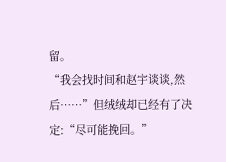留。
“我会找时间和赵宇谈谈,然后……”但绒绒却已经有了决定:“尽可能挽回。”